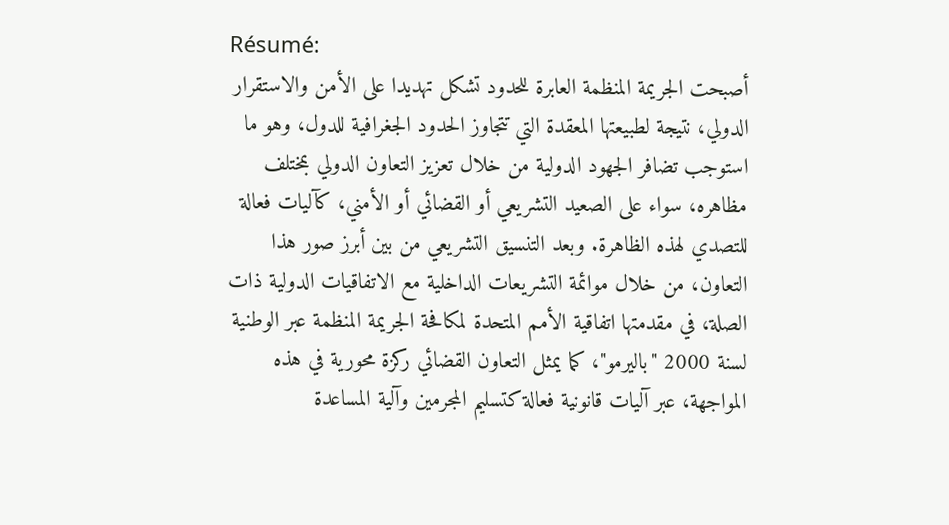Résumé:
أصبحت الجريمة المنظمة العابرة للحدود تشكل تهديدا على الأمن والاستقرار الدولي، نتيجة لطبيعتها المعقدة التي تتجاوز الحدود الجغرافية للدول، وهو ما استوجب تضافر الجهود الدولية من خلال تعزيز التعاون الدولي بمختلف مظاهره، سواء على الصعيد التشريعي أو القضائي أو الأمني، كآليات فعالة للتصدي لهذه الظاهرة. وبعد التنسيق التشريعي من بين أبرز صور هذا التعاون، من خلال موائمة التشريعات الداخلية مع الاتفاقيات الدولية ذات الصلة، في مقدمتها اتفاقية الأمم المتحدة لمكافحة الجريمة المنظمة عبر الوطنية لسنة 2000 "باليرمو"، كما يمثل التعاون القضائي ركزة محورية في هذه المواجهة، عبر آليات قانونية فعالة كتسليم المجرمين وآلية المساعدة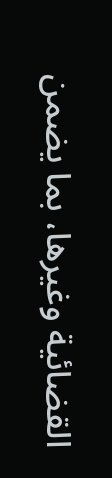القضائية وغيرها، بما يضمن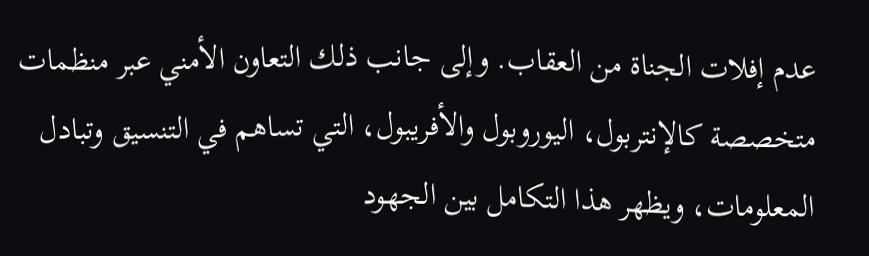عدم إفلات الجناة من العقاب. وإلى جانب ذلك التعاون الأمني عبر منظمات متخصصة كالإنتربول، اليوروبول والأفريبول، التي تساهم في التنسيق وتبادل المعلومات، ويظهر هذا التكامل بين الجهود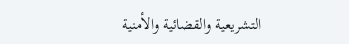التشريعية والقضائية والأمنية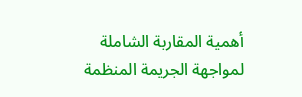أهمية المقاربة الشاملة لمواجهة الجريمة المنظمة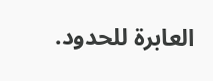العابرة للحدود.